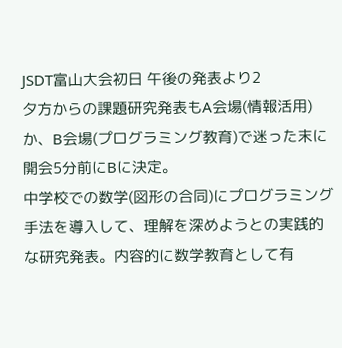JSDT富山大会初日 午後の発表より2
夕方からの課題研究発表もA会場(情報活用)か、B会場(プログラミング教育)で迷った末に開会5分前にBに決定。
中学校での数学(図形の合同)にプログラミング手法を導入して、理解を深めようとの実践的な研究発表。内容的に数学教育として有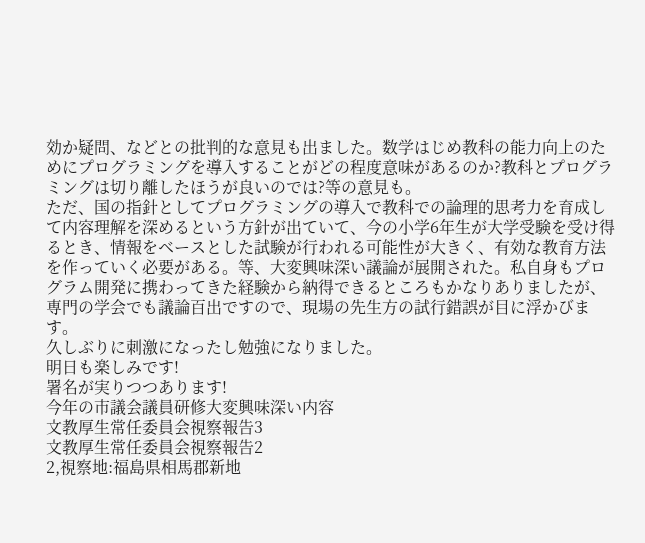効か疑問、などとの批判的な意見も出ました。数学はじめ教科の能力向上のためにプログラミングを導入することがどの程度意味があるのか?教科とプログラミングは切り離したほうが良いのでは?等の意見も。
ただ、国の指針としてプログラミングの導入で教科での論理的思考力を育成して内容理解を深めるという方針が出ていて、今の小学6年生が大学受験を受け得るとき、情報をベースとした試験が行われる可能性が大きく、有効な教育方法を作っていく必要がある。等、大変興味深い議論が展開された。私自身もプログラム開発に携わってきた経験から納得できるところもかなりありましたが、専門の学会でも議論百出ですので、現場の先生方の試行錯誤が目に浮かびます。
久しぶりに刺激になったし勉強になりました。
明日も楽しみです!
署名が実りつつあります!
今年の市議会議員研修大変興味深い内容
文教厚生常任委員会視察報告3
文教厚生常任委員会視察報告2
2,視察地:福島県相馬郡新地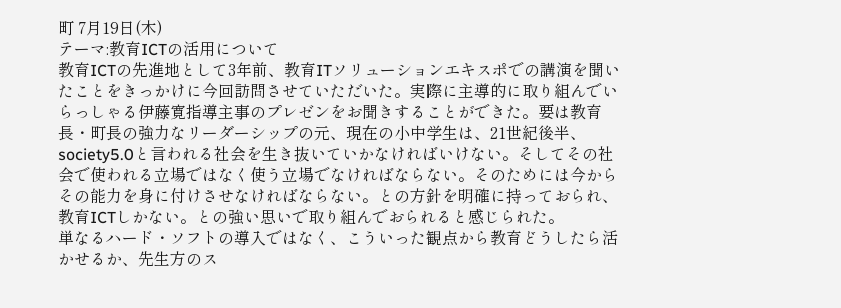町 7月19日(木)
テーマ:教育ICTの活用について
教育ICTの先進地として3年前、教育ITソリューションエキスポでの講演を聞いたことをきっかけに今回訪問させていただいた。実際に主導的に取り組んでいらっしゃる伊藤寛指導主事のプレゼンをお聞きすることができた。要は教育長・町長の強力なリーダーシップの元、現在の小中学生は、21世紀後半、society5.0と言われる社会を生き抜いていかなければいけない。そしてその社会で使われる立場ではなく使う立場でなければならない。そのためには今からその能力を身に付けさせなければならない。との方針を明確に持っておられ、教育ICTしかない。との強い思いで取り組んでおられると感じられた。
単なるハード・ソフトの導入ではなく、こういった観点から教育どうしたら活かせるか、先生方のス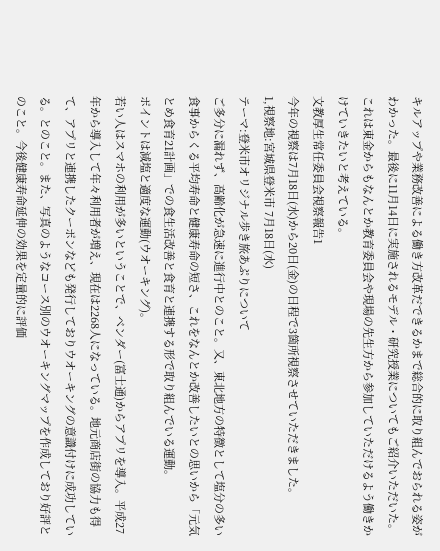キルアップや業務改善による働き方改革だできるかまで総合的に取り組んでおられる姿がわかった。最後に11月14日に実施されるモデル・研究授業についてもご紹介いただいた。これは東金からもなんとか教育委員会や現場の先生方から参加していただけるよう働きかけていきたいと考えている。
文教厚生常任委員会視察報告1
今年の視察は7月18日(水)から20日(金)の日程で3箇所視察させていただきました。
1,視察地:宮城県登米市 7月18日(水)
テーマ:登米市オリジナル歩き旅あぷりについて
ご多分に漏れず、高齢化が急速に進行中とのこと。又、東北地方の特徴として塩分の多い食事からくる平均寿命と健康寿命の短さ、これをなんとか改善したいとの思いから「元気とめ食育21計画」での食生活改善と食育と連携する形で取り組んでいる運動。
ポイントは減塩と適度な運動(ウオーキング)。
若い人はスマホの利用が多いということで、ベンダー(富士通)からアプリを導入。平成27年から導入して年々利用者が増え、現在は2268人になっている。地元商店街の協力も得て、アプリと連携したクーポンなども発行しておりウオーキングの意識付けに成功している。とのこと。また、写真のようなコース別のウオーキングマップを作成しており好評とのこと。今後健康寿命延伸の効果を定量的に評価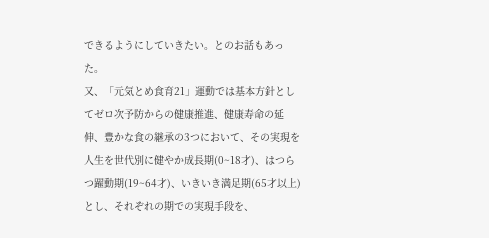できるようにしていきたい。とのお話もあった。
又、「元気とめ食育21」運動では基本方針としてゼロ次予防からの健康推進、健康寿命の延伸、豊かな食の継承の3つにおいて、その実現を人生を世代別に健やか成長期(0~18才)、はつらつ躍動期(19~64才)、いきいき満足期(65才以上)とし、それぞれの期での実現手段を、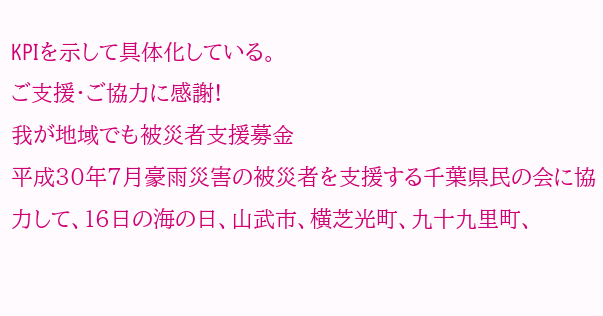KPIを示して具体化している。
ご支援・ご協力に感謝!
我が地域でも被災者支援募金
平成30年7月豪雨災害の被災者を支援する千葉県民の会に協力して、16日の海の日、山武市、横芝光町、九十九里町、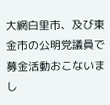大網白里市、及び東金市の公明党議員で募金活動おこないまし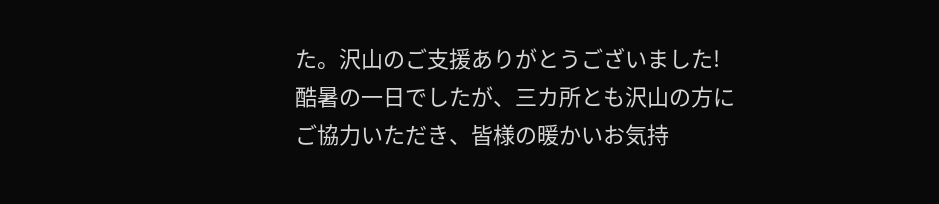た。沢山のご支援ありがとうございました!
酷暑の一日でしたが、三カ所とも沢山の方にご協力いただき、皆様の暖かいお気持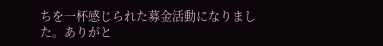ちを一杯感じられた募金活動になりました。ありがと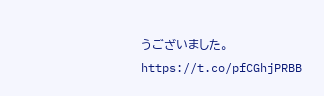うございました。 https://t.co/pfCGhjPRBB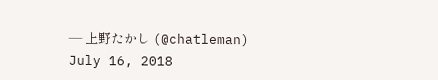— 上野たかし (@chatleman) July 16, 2018